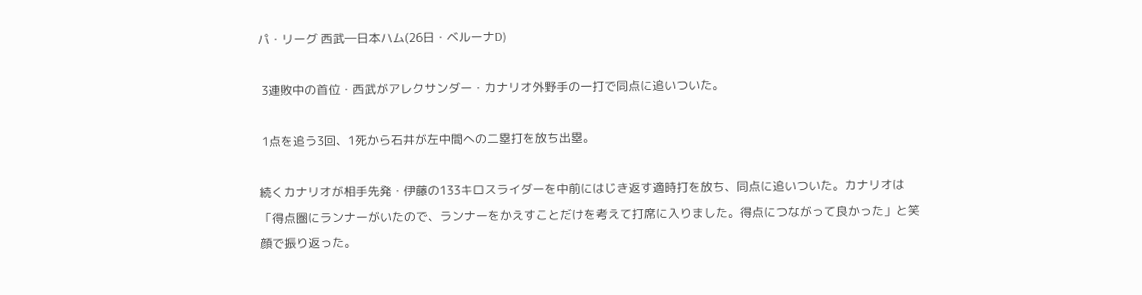パ・リーグ 西武―日本ハム(26日・ベルーナD)

 3連敗中の首位・西武がアレクサンダー・カナリオ外野手の一打で同点に追いついた。

 1点を追う3回、1死から石井が左中間への二塁打を放ち出塁。

続くカナリオが相手先発・伊藤の133キロスライダーを中前にはじき返す適時打を放ち、同点に追いついた。カナリオは「得点圏にランナーがいたので、ランナーをかえすことだけを考えて打席に入りました。得点につながって良かった」と笑顔で振り返った。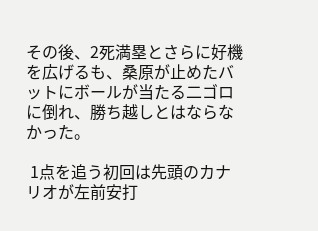その後、2死満塁とさらに好機を広げるも、桑原が止めたバットにボールが当たる二ゴロに倒れ、勝ち越しとはならなかった。

 1点を追う初回は先頭のカナリオが左前安打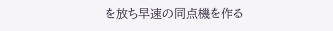を放ち早速の同点機を作る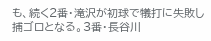も、続く2番・滝沢が初球で犠打に失敗し捕ゴロとなる。3番・長谷川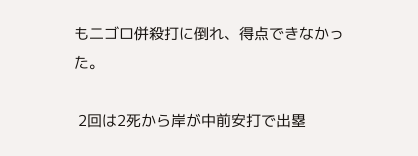も二ゴロ併殺打に倒れ、得点できなかった。

 2回は2死から岸が中前安打で出塁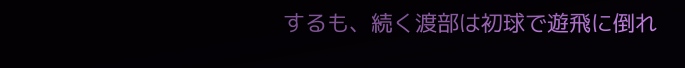するも、続く渡部は初球で遊飛に倒れ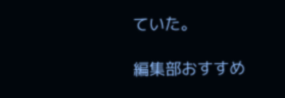ていた。

編集部おすすめ